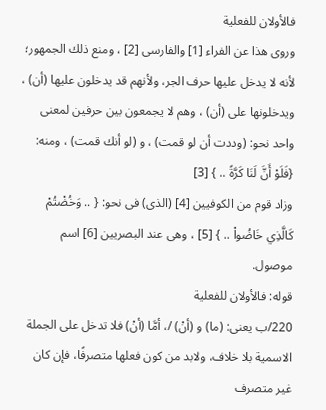فالأولان للفعلية
وروى هذا عن الفراء [1] والفارسى [2] ، ومنع ذلك الجمهور؛ لأنه لا يدخل عليها حرف الجر، ولأنهم قد يدخلون عليها (أن) ، ويدخلونها على (أن) ، وهم لا يجمعون بين حرفين لمعنى واحد نحو: (وددت أن لو قمت) ، و (لو أنك قمت) ، ومنه: {فَلَوْ أَنَّ لَنَا كَرَّةً .. } [3]
وزاد قوم من الكوفيين [4] (الذى) فى نحو: { .. وَخُضْتُمْ كَالَّذِي خَاضُواْ .. } [5] ، وهى عند البصريين [6] اسم موصول.
قوله: فالأولان للفعلية
220/ب يعنى: (ما) و (أنْ) /، أمَّا (أنْ) فلا تدخل على الجملة الاسمية بلا خلاف، ولابد من كون فعلها متصرفًا، فإن كان غير متصرف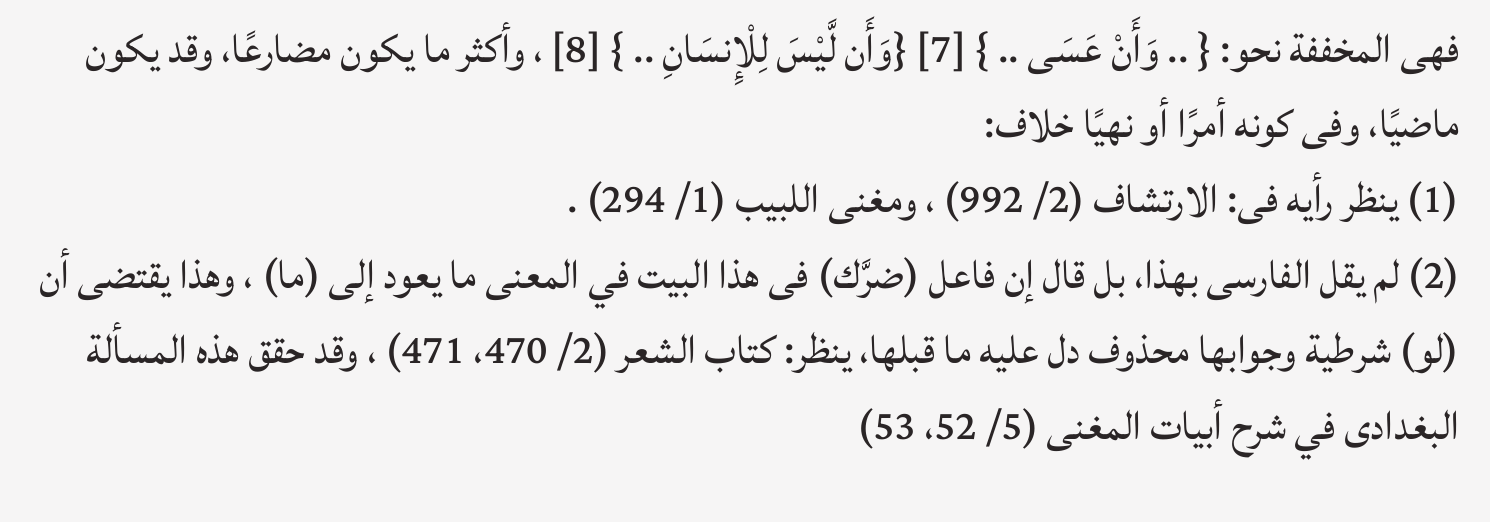فهى المخففة نحو: { .. وَأَنْ عَسَى .. } [7] {وَأَن لَّيْسَ لِلْإِنسَانِ .. } [8] ، وأكثر ما يكون مضارعًا، وقد يكون ماضيًا، وفى كونه أمرًا أو نهيًا خلاف:
(1) ينظر رأيه فى: الارتشاف (2/ 992) ، ومغنى اللبيب (1/ 294) .
(2) لم يقل الفارسى بهذا، بل قال إن فاعل (ضرَّك) فى هذا البيت في المعنى ما يعود إلى (ما) ، وهذا يقتضى أن (لو) شرطية وجوابها محذوف دل عليه ما قبلها، ينظر: كتاب الشعر (2/ 470، 471) ، وقد حقق هذه المسألة البغدادى في شرح أبيات المغنى (5/ 52، 53)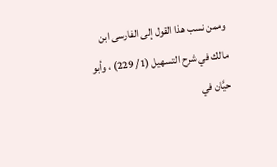وممن نسب هذا القول إلى الفارسى ابن مالك في شرح التسهيل (1/ 229) ، وأبو حيَّان في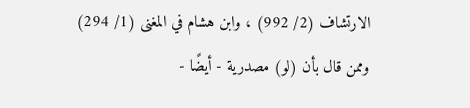الارتشاف (2/ 992) ، وابن هشام في المغنى (1/ 294)
وممن قال بأن (لو) مصدرية - أيضًا -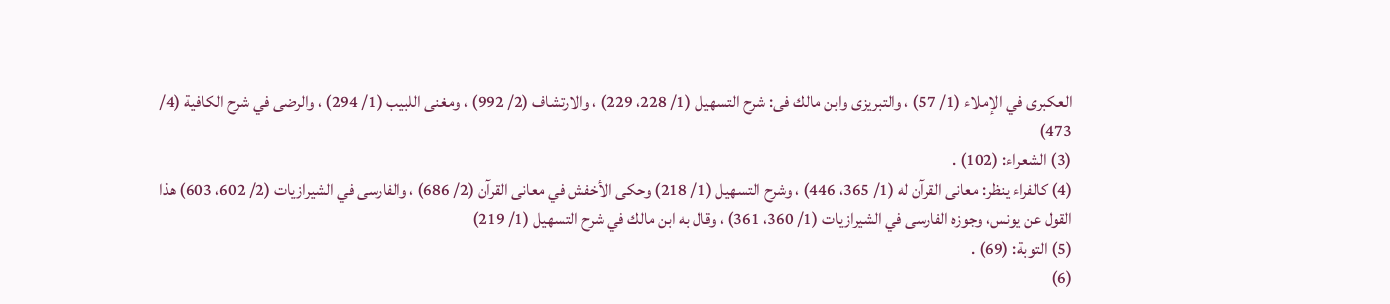العكبرى في الإملاء (1/ 57) ، والتبريزى وابن مالك فى: شرح التسهيل (1/ 228، 229) ، والارتشاف (2/ 992) ، ومغنى اللبيب (1/ 294) ، والرضى في شرح الكافية (4/ 473)
(3) الشعراء: (102) .
(4) كالفراء ينظر: معانى القرآن له (1/ 365، 446) ، وشرح التسهيل (1/ 218) وحكى الأخفش في معانى القرآن (2/ 686) ، والفارسى في الشيرازيات (2/ 602، 603) هذا القول عن يونس، وجوزه الفارسى في الشيرازيات (1/ 360، 361) ، وقال به ابن مالك في شرح التسهيل (1/ 219)
(5) التوبة: (69) .
(6)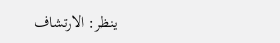ينظر: الارتشاف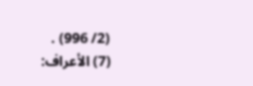(2/ 996) .
(7) الأعراف: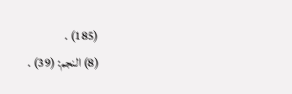(185) .
(8) النجم: (39) .